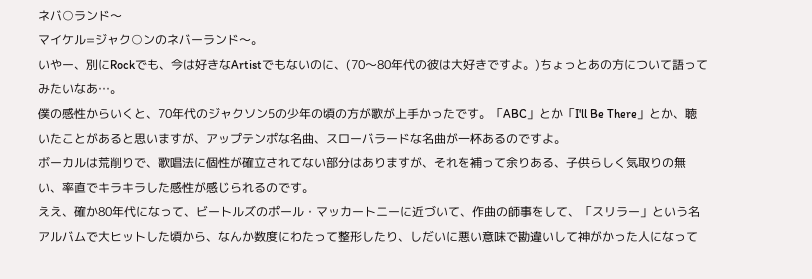ネバ○ランド〜
マイケル=ジャク○ンのネバーランド〜。
いやー、別にRockでも、今は好きなArtistでもないのに、(70〜80年代の彼は大好きですよ。)ちょっとあの方について語ってみたいなあ…。
僕の感性からいくと、70年代のジャクソン5の少年の頃の方が歌が上手かったです。「ABC」とか「I'll Be There」とか、聴いたことがあると思いますが、アップテンポな名曲、スローバラードな名曲が一杯あるのですよ。
ボーカルは荒削りで、歌唱法に個性が確立されてない部分はありますが、それを補って余りある、子供らしく気取りの無い、率直でキラキラした感性が感じられるのです。
ええ、確か80年代になって、ビートルズのポール・マッカートニーに近づいて、作曲の師事をして、「スリラー」という名アルバムで大ヒットした頃から、なんか数度にわたって整形したり、しだいに悪い意味で勘違いして神がかった人になって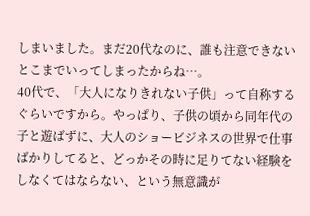しまいました。まだ20代なのに、誰も注意できないとこまでいってしまったからね…。
40代で、「大人になりきれない子供」って自称するぐらいですから。やっぱり、子供の頃から同年代の子と遊ばずに、大人のショービジネスの世界で仕事ばかりしてると、どっかその時に足りてない経験をしなくてはならない、という無意識が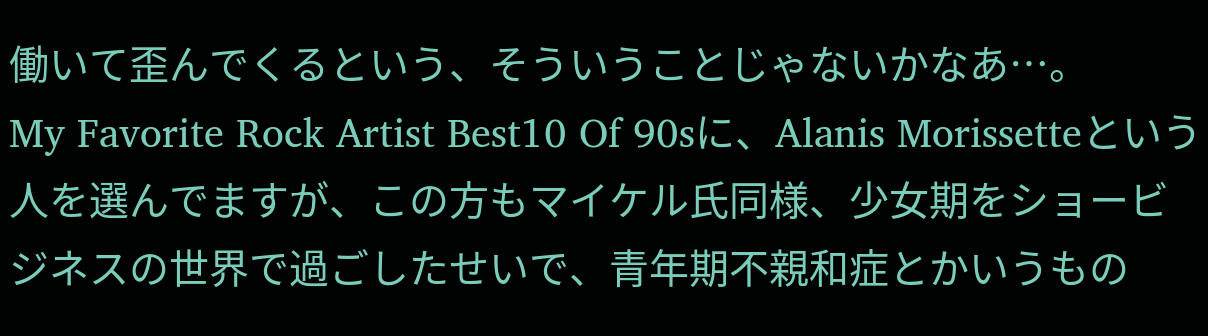働いて歪んでくるという、そういうことじゃないかなあ…。
My Favorite Rock Artist Best10 Of 90sに、Alanis Morissetteという人を選んでますが、この方もマイケル氏同様、少女期をショービジネスの世界で過ごしたせいで、青年期不親和症とかいうもの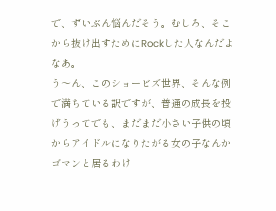で、ずいぶん悩んだそう。むしろ、そこから抜け出すためにRockした人なんだよなあ。
う〜ん、このショービズ世界、そんな例で満ちている訳ですが、普通の成長を投げうってでも、まだまだ小さい子供の頃からアイドルになりたがる女の子なんかゴマンと居るわけ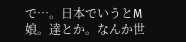で…。日本でいうとM娘。達とか。なんか世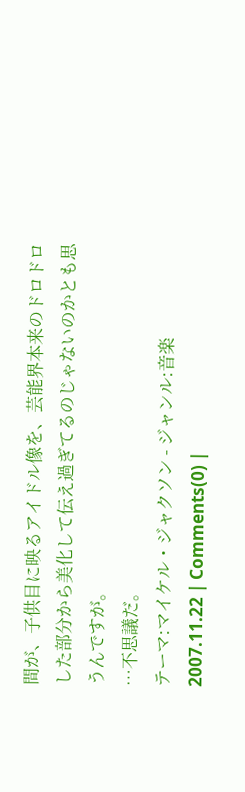間が、子供目に映るアイドル像を、芸能界本来のドロドロした部分から美化して伝え過ぎてるのじゃないのかとも思うんですが。
…不思議だ。
テーマ:マイケル・ジャクソン - ジャンル:音楽
2007.11.22 | Comments(0) |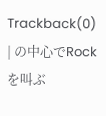Trackback(0) | の中心でRockを叫ぶ